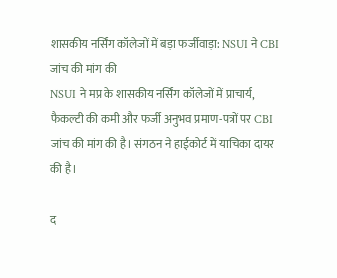शासकीय नर्सिंग कॉलेजों में बड़ा फर्जीवाड़ा: NSUI ने CBI जांच की मांग की
NSUI ने मप्र के शासकीय नर्सिंग कॉलेजों में प्राचार्य, फैकल्टी की कमी और फर्जी अनुभव प्रमाण-पत्रों पर CBI जांच की मांग की है। संगठन ने हाईकोर्ट में याचिका दायर की है।

द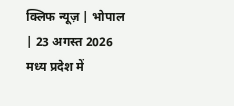क्लिफ न्यूज़ | भोपाल | 23 अगस्त 2026
मध्य प्रदेश में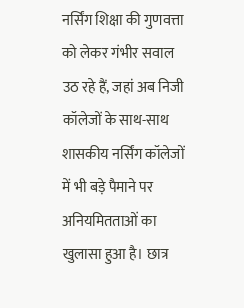नर्सिंग शिक्षा की गुणवत्ता को लेकर गंभीर सवाल उठ रहे हैं, जहां अब निजी कॉलेजों के साथ-साथ शासकीय नर्सिंग कॉलेजों में भी बड़े पैमाने पर अनियमितताओं का खुलासा हुआ है। छात्र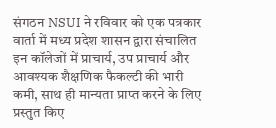संगठन NSUI ने रविवार को एक पत्रकार वार्ता में मध्य प्रदेश शासन द्वारा संचालित इन कॉलेजों में प्राचार्य, उप प्राचार्य और आवश्यक शैक्षणिक फैकल्टी की भारी कमी, साथ ही मान्यता प्राप्त करने के लिए प्रस्तुत किए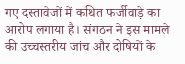गए दस्तावेजों में कथित फर्जीवाड़े का आरोप लगाया है। संगठन ने इस मामले की उच्चस्तरीय जांच और दोषियों के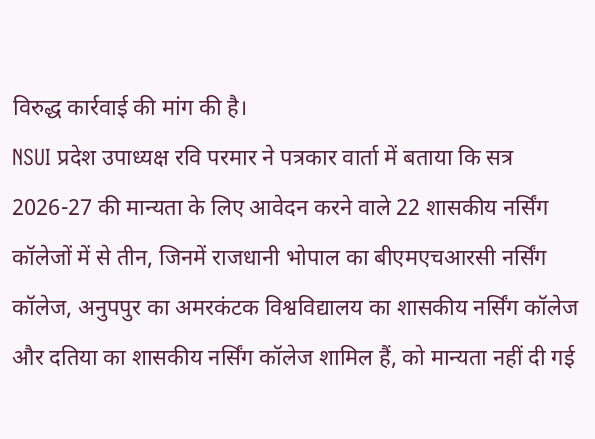विरुद्ध कार्रवाई की मांग की है।
NSUI प्रदेश उपाध्यक्ष रवि परमार ने पत्रकार वार्ता में बताया कि सत्र 2026-27 की मान्यता के लिए आवेदन करने वाले 22 शासकीय नर्सिंग कॉलेजों में से तीन, जिनमें राजधानी भोपाल का बीएमएचआरसी नर्सिंग कॉलेज, अनुपपुर का अमरकंटक विश्वविद्यालय का शासकीय नर्सिंग कॉलेज और दतिया का शासकीय नर्सिंग कॉलेज शामिल हैं, को मान्यता नहीं दी गई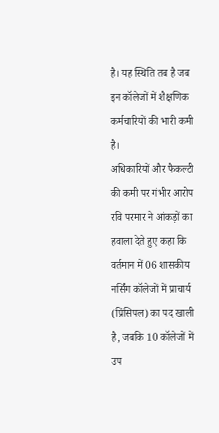है। यह स्थिति तब है जब इन कॉलेजों में शैक्षणिक कर्मचारियों की भारी कमी है।
अधिकारियों और फैकल्टी की कमी पर गंभीर आरोप
रवि परमार ने आंकड़ों का हवाला देते हुए कहा कि वर्तमान में 06 शासकीय नर्सिंग कॉलेजों में प्राचार्य (प्रिंसिपल) का पद खाली है, जबकि 10 कॉलेजों में उप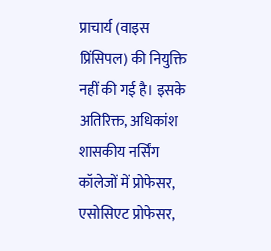प्राचार्य (वाइस प्रिंसिपल) की नियुक्ति नहीं की गई है। इसके अतिरिक्त, अधिकांश शासकीय नर्सिंग कॉलेजों में प्रोफेसर, एसोसिएट प्रोफेसर,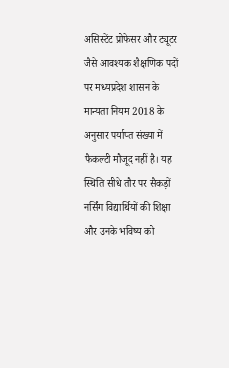असिस्टेंट प्रोफेसर और ट्यूटर जैसे आवश्यक शैक्षणिक पदों पर मध्यप्रदेश शासन के मान्यता नियम 2018 के अनुसार पर्याप्त संख्या में फैकल्टी मौजूद नहीं है। यह स्थिति सीधे तौर पर सैकड़ों नर्सिंग विद्यार्थियों की शिक्षा और उनके भविष्य को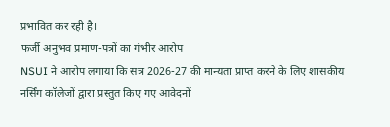प्रभावित कर रही है।
फर्जी अनुभव प्रमाण-पत्रों का गंभीर आरोप
NSUI ने आरोप लगाया कि सत्र 2026-27 की मान्यता प्राप्त करने के लिए शासकीय नर्सिंग कॉलेजों द्वारा प्रस्तुत किए गए आवेदनों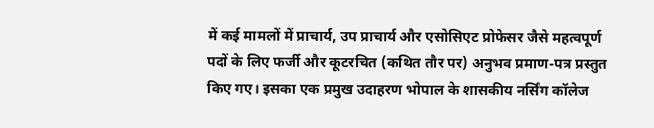में कई मामलों में प्राचार्य, उप प्राचार्य और एसोसिएट प्रोफेसर जैसे महत्वपूर्ण पदों के लिए फर्जी और कूटरचित (कथित तौर पर) अनुभव प्रमाण-पत्र प्रस्तुत किए गए। इसका एक प्रमुख उदाहरण भोपाल के शासकीय नर्सिंग कॉलेज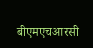बीएमएचआरसी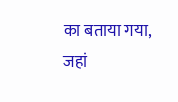का बताया गया, जहां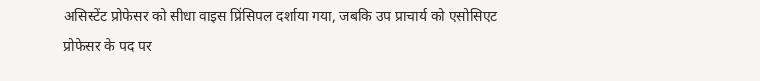असिस्टेंट प्रोफेसर को सीधा वाइस प्रिंसिपल दर्शाया गया, जबकि उप प्राचार्य को एसोसिएट प्रोफेसर के पद पर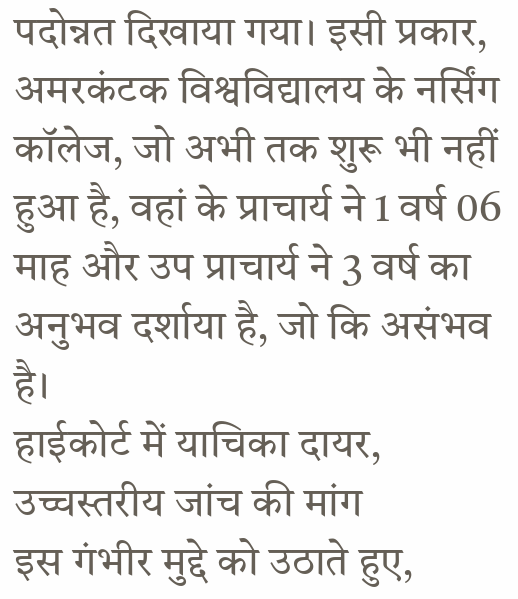पदोन्नत दिखाया गया। इसी प्रकार, अमरकंटक विश्वविद्यालय के नर्सिंग कॉलेज, जो अभी तक शुरू भी नहीं हुआ है, वहां के प्राचार्य ने 1 वर्ष 06 माह और उप प्राचार्य ने 3 वर्ष का अनुभव दर्शाया है, जो कि असंभव है।
हाईकोर्ट में याचिका दायर, उच्चस्तरीय जांच की मांग
इस गंभीर मुद्दे को उठाते हुए,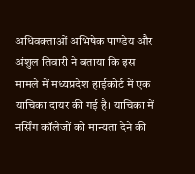अधिवक्ताओं अभिषेक पाण्डेय और अंशुल तिवारी ने बताया कि इस मामले में मध्यप्रदेश हाईकोर्ट में एक याचिका दायर की गई है। याचिका में नर्सिंग कॉलेजों को मान्यता देने की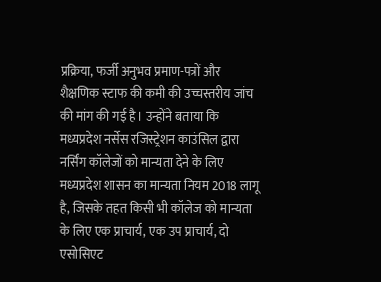प्रक्रिया, फर्जी अनुभव प्रमाण-पत्रों और शैक्षणिक स्टाफ की कमी की उच्चस्तरीय जांच की मांग की गई है। उन्होंने बताया कि मध्यप्रदेश नर्सेस रजिस्ट्रेशन काउंसिल द्वारा नर्सिंग कॉलेजों को मान्यता देने के लिए मध्यप्रदेश शासन का मान्यता नियम 2018 लागू है, जिसके तहत किसी भी कॉलेज को मान्यता के लिए एक प्राचार्य, एक उप प्राचार्य, दो एसोसिएट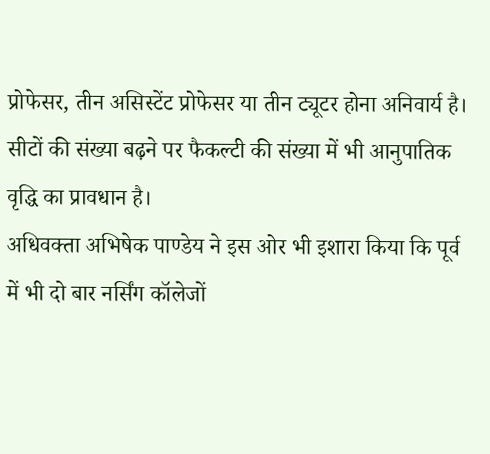प्रोफेसर, तीन असिस्टेंट प्रोफेसर या तीन ट्यूटर होना अनिवार्य है। सीटों की संख्या बढ़ने पर फैकल्टी की संख्या में भी आनुपातिक वृद्धि का प्रावधान है।
अधिवक्ता अभिषेक पाण्डेय ने इस ओर भी इशारा किया कि पूर्व में भी दो बार नर्सिंग कॉलेजों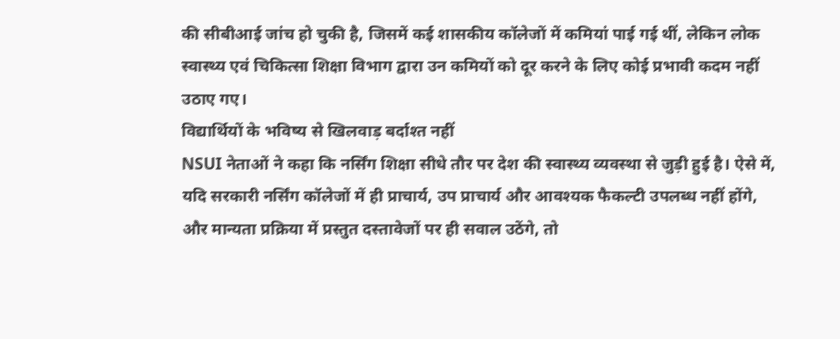की सीबीआई जांच हो चुकी है, जिसमें कई शासकीय कॉलेजों में कमियां पाई गई थीं, लेकिन लोक स्वास्थ्य एवं चिकित्सा शिक्षा विभाग द्वारा उन कमियों को दूर करने के लिए कोई प्रभावी कदम नहीं उठाए गए।
विद्यार्थियों के भविष्य से खिलवाड़ बर्दाश्त नहीं
NSUI नेताओं ने कहा कि नर्सिंग शिक्षा सीधे तौर पर देश की स्वास्थ्य व्यवस्था से जुड़ी हुई है। ऐसे में, यदि सरकारी नर्सिंग कॉलेजों में ही प्राचार्य, उप प्राचार्य और आवश्यक फैकल्टी उपलब्ध नहीं होंगे, और मान्यता प्रक्रिया में प्रस्तुत दस्तावेजों पर ही सवाल उठेंगे, तो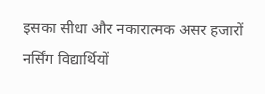इसका सीधा और नकारात्मक असर हजारों नर्सिंग विद्यार्थियों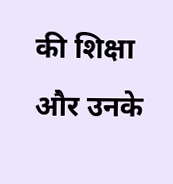की शिक्षा और उनके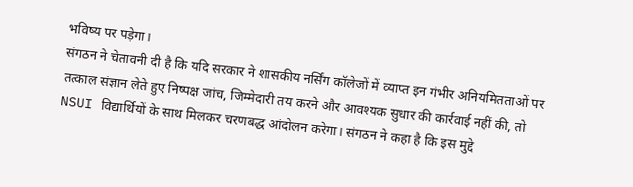भविष्य पर पड़ेगा।
संगठन ने चेतावनी दी है कि यदि सरकार ने शासकीय नर्सिंग कॉलेजों में व्याप्त इन गंभीर अनियमितताओं पर तत्काल संज्ञान लेते हुए निष्पक्ष जांच, जिम्मेदारी तय करने और आवश्यक सुधार की कार्रवाई नहीं की, तो NSUI विद्यार्थियों के साथ मिलकर चरणबद्ध आंदोलन करेगा। संगठन ने कहा है कि इस मुद्दे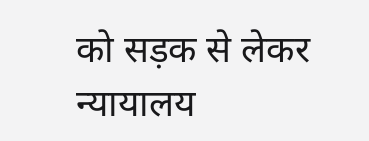को सड़क से लेकर न्यायालय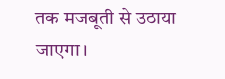तक मजबूती से उठाया जाएगा।